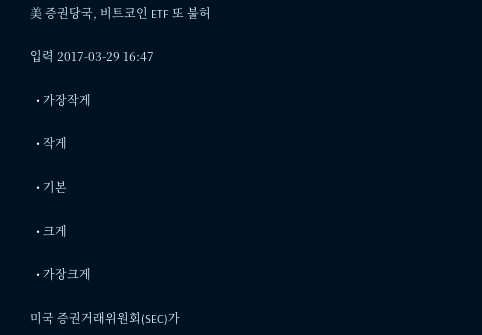美 증권당국, 비트코인 ETF 또 불허

입력 2017-03-29 16:47

  • 가장작게

  • 작게

  • 기본

  • 크게

  • 가장크게

미국 증권거래위원회(SEC)가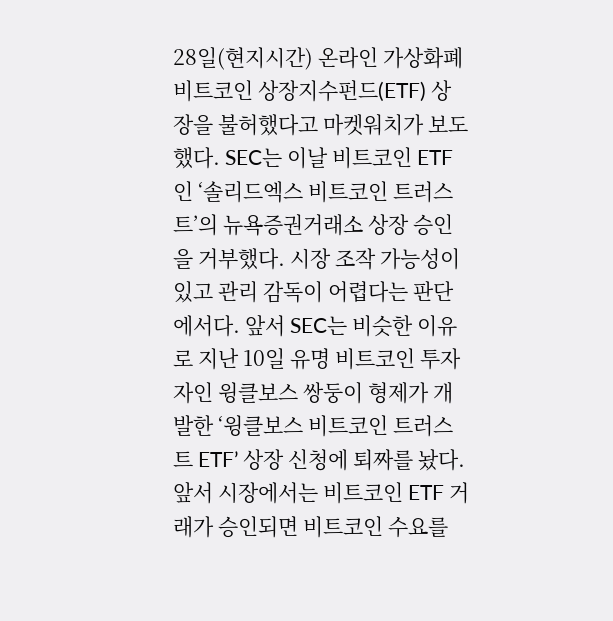28일(현지시간) 온라인 가상화폐 비트코인 상장지수펀드(ETF) 상장을 불허했다고 마켓워치가 보도했다. SEC는 이날 비트코인 ETF인 ‘솔리드엑스 비트코인 트러스트’의 뉴욕증권거래소 상장 승인을 거부했다. 시장 조작 가능성이 있고 관리 감독이 어렵다는 판단에서다. 앞서 SEC는 비슷한 이유로 지난 10일 유명 비트코인 투자자인 윙클보스 쌍둥이 형제가 개발한 ‘윙클보스 비트코인 트러스트 ETF’ 상장 신청에 퇴짜를 놨다. 앞서 시장에서는 비트코인 ETF 거래가 승인되면 비트코인 수요를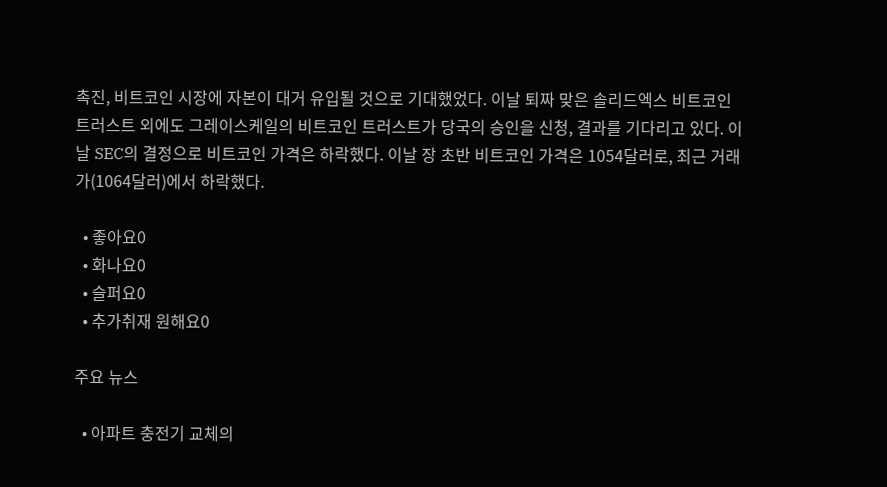촉진, 비트코인 시장에 자본이 대거 유입될 것으로 기대했었다. 이날 퇴짜 맞은 솔리드엑스 비트코인 트러스트 외에도 그레이스케일의 비트코인 트러스트가 당국의 승인을 신청, 결과를 기다리고 있다. 이날 SEC의 결정으로 비트코인 가격은 하락했다. 이날 장 초반 비트코인 가격은 1054달러로, 최근 거래가(1064달러)에서 하락했다.

  • 좋아요0
  • 화나요0
  • 슬퍼요0
  • 추가취재 원해요0

주요 뉴스

  • 아파트 충전기 교체의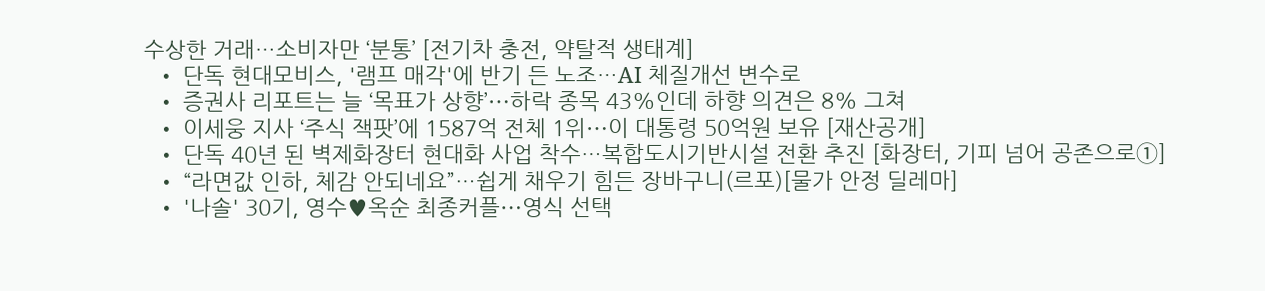수상한 거래…소비자만 ‘분통’ [전기차 충전, 약탈적 생태계]
  • 단독 현대모비스, '램프 매각'에 반기 든 노조…AI 체질개선 변수로
  • 증권사 리포트는 늘 ‘목표가 상향’⋯하락 종목 43%인데 하향 의견은 8% 그쳐
  • 이세웅 지사 ‘주식 잭팟’에 1587억 전체 1위⋯이 대통령 50억원 보유 [재산공개]
  • 단독 40년 된 벽제화장터 현대화 사업 착수…복합도시기반시설 전환 추진 [화장터, 기피 넘어 공존으로①]
  • “라면값 인하, 체감 안되네요”…쉽게 채우기 힘든 장바구니(르포)[물가 안정 딜레마]
  • '나솔' 30기, 영수♥옥순 최종커플⋯영식 선택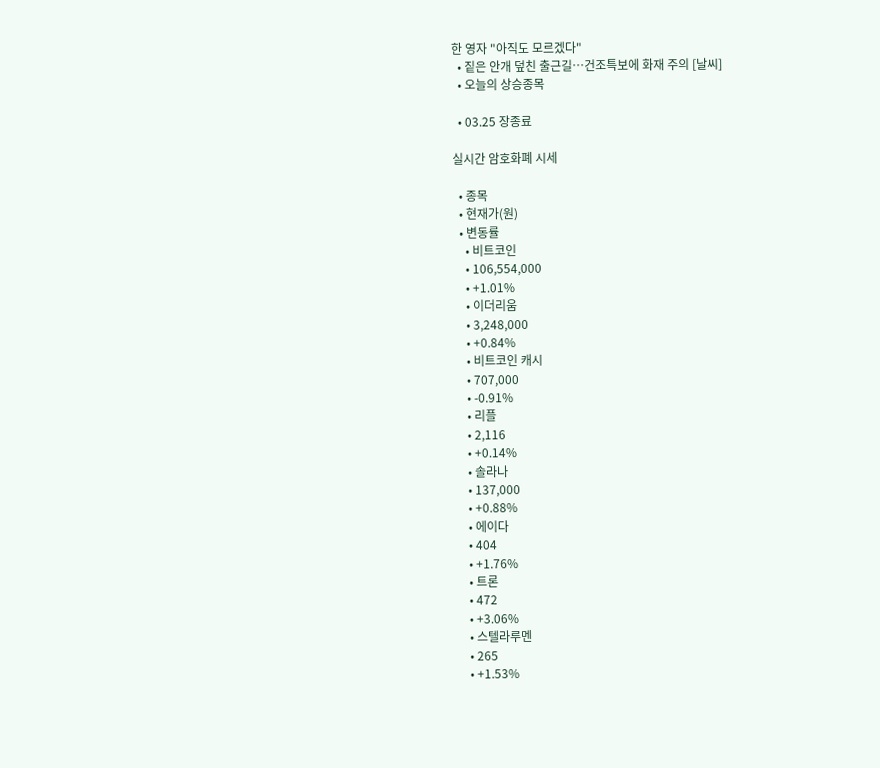한 영자 "아직도 모르겠다"
  • 짙은 안개 덮친 출근길…건조특보에 화재 주의 [날씨]
  • 오늘의 상승종목

  • 03.25 장종료

실시간 암호화폐 시세

  • 종목
  • 현재가(원)
  • 변동률
    • 비트코인
    • 106,554,000
    • +1.01%
    • 이더리움
    • 3,248,000
    • +0.84%
    • 비트코인 캐시
    • 707,000
    • -0.91%
    • 리플
    • 2,116
    • +0.14%
    • 솔라나
    • 137,000
    • +0.88%
    • 에이다
    • 404
    • +1.76%
    • 트론
    • 472
    • +3.06%
    • 스텔라루멘
    • 265
    • +1.53%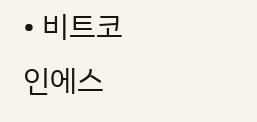• 비트코인에스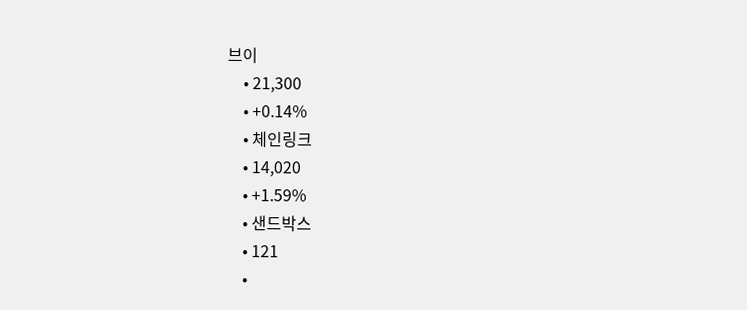브이
    • 21,300
    • +0.14%
    • 체인링크
    • 14,020
    • +1.59%
    • 샌드박스
    • 121
    •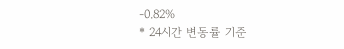-0.82%
* 24시간 변동률 기준